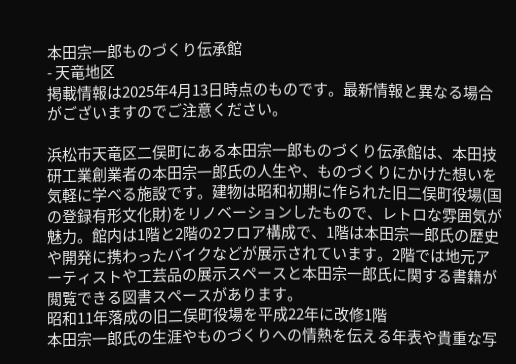本田宗一郎ものづくり伝承館
- 天竜地区
掲載情報は2025年4月13日時点のものです。最新情報と異なる場合がございますのでご注意ください。

浜松市天竜区二俣町にある本田宗一郎ものづくり伝承館は、本田技研工業創業者の本田宗一郎氏の人生や、ものづくりにかけた想いを気軽に学べる施設です。建物は昭和初期に作られた旧二俣町役場(国の登録有形文化財)をリノベーションしたもので、レトロな雰囲気が魅力。館内は1階と2階の2フロア構成で、1階は本田宗一郎氏の歴史や開発に携わったバイクなどが展示されています。2階では地元アーティストや工芸品の展示スペースと本田宗一郎氏に関する書籍が閲覧できる図書スペースがあります。
昭和11年落成の旧二俣町役場を平成22年に改修1階
本田宗一郎氏の生涯やものづくりへの情熱を伝える年表や貴重な写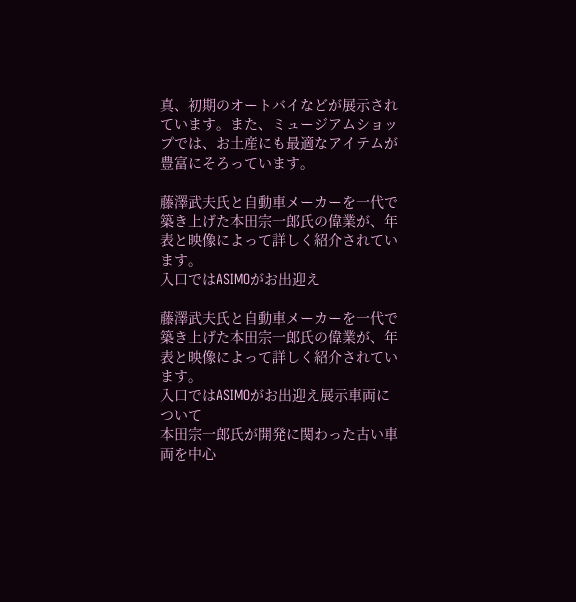真、初期のオートバイなどが展示されています。また、ミュージアムショップでは、お土産にも最適なアイテムが豊富にそろっています。

藤澤武夫氏と自動車メーカーを一代で築き上げた本田宗一郎氏の偉業が、年表と映像によって詳しく紹介されています。
入口ではASIMOがお出迎え

藤澤武夫氏と自動車メーカーを一代で築き上げた本田宗一郎氏の偉業が、年表と映像によって詳しく紹介されています。
入口ではASIMOがお出迎え展示車両について
本田宗一郎氏が開発に関わった古い車両を中心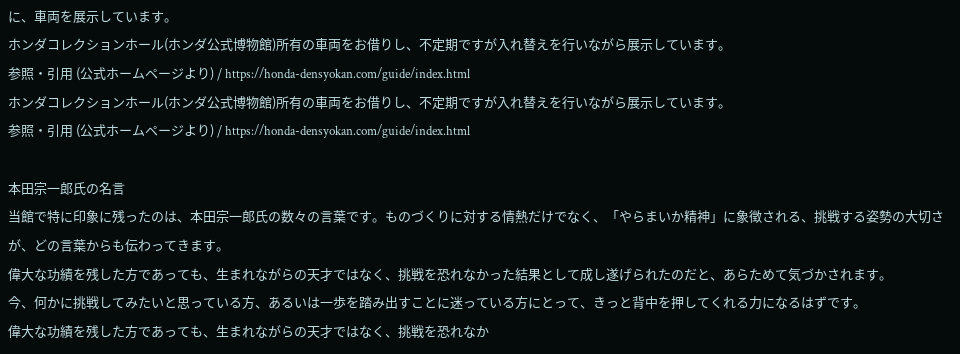に、車両を展示しています。
ホンダコレクションホール(ホンダ公式博物館)所有の車両をお借りし、不定期ですが入れ替えを行いながら展示しています。
参照・引用 (公式ホームページより) / https://honda-densyokan.com/guide/index.html
ホンダコレクションホール(ホンダ公式博物館)所有の車両をお借りし、不定期ですが入れ替えを行いながら展示しています。
参照・引用 (公式ホームページより) / https://honda-densyokan.com/guide/index.html

本田宗一郎氏の名言
当館で特に印象に残ったのは、本田宗一郎氏の数々の言葉です。ものづくりに対する情熱だけでなく、「やらまいか精神」に象徴される、挑戦する姿勢の大切さが、どの言葉からも伝わってきます。
偉大な功績を残した方であっても、生まれながらの天才ではなく、挑戦を恐れなかった結果として成し遂げられたのだと、あらためて気づかされます。
今、何かに挑戦してみたいと思っている方、あるいは一歩を踏み出すことに迷っている方にとって、きっと背中を押してくれる力になるはずです。
偉大な功績を残した方であっても、生まれながらの天才ではなく、挑戦を恐れなか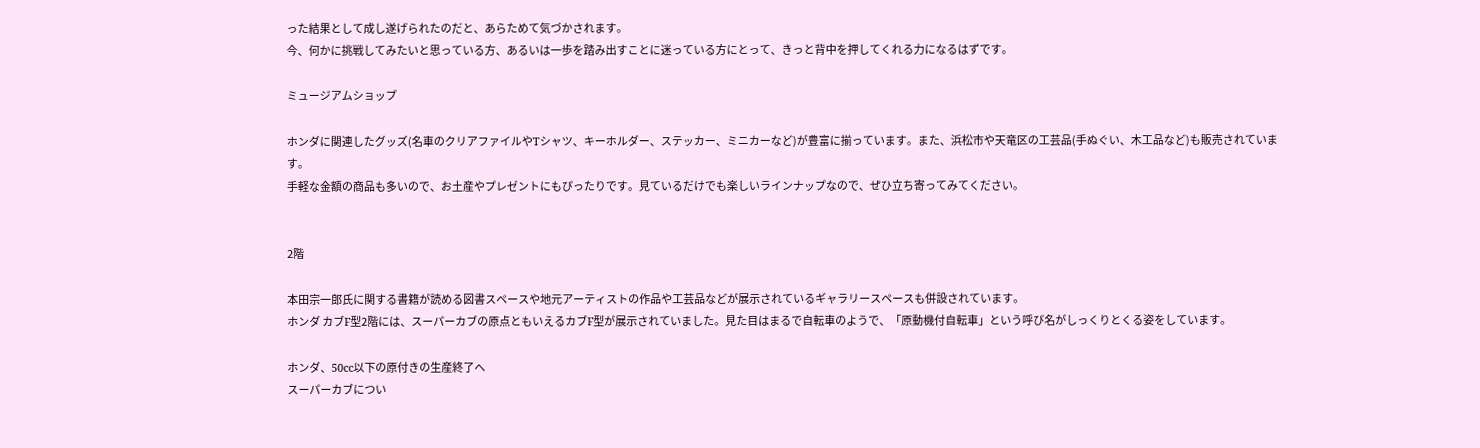った結果として成し遂げられたのだと、あらためて気づかされます。
今、何かに挑戦してみたいと思っている方、あるいは一歩を踏み出すことに迷っている方にとって、きっと背中を押してくれる力になるはずです。

ミュージアムショップ

ホンダに関連したグッズ(名車のクリアファイルやTシャツ、キーホルダー、ステッカー、ミニカーなど)が豊富に揃っています。また、浜松市や天竜区の工芸品(手ぬぐい、木工品など)も販売されています。
手軽な金額の商品も多いので、お土産やプレゼントにもぴったりです。見ているだけでも楽しいラインナップなので、ぜひ立ち寄ってみてください。


2階

本田宗一郎氏に関する書籍が読める図書スペースや地元アーティストの作品や工芸品などが展示されているギャラリースペースも併設されています。
ホンダ カブF型2階には、スーパーカブの原点ともいえるカブF型が展示されていました。見た目はまるで自転車のようで、「原動機付自転車」という呼び名がしっくりとくる姿をしています。

ホンダ、50cc以下の原付きの生産終了へ
スーパーカブについ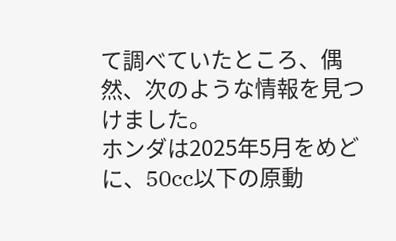て調べていたところ、偶然、次のような情報を見つけました。
ホンダは2025年5月をめどに、50cc以下の原動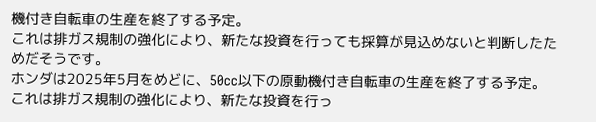機付き自転車の生産を終了する予定。
これは排ガス規制の強化により、新たな投資を行っても採算が見込めないと判断したためだそうです。
ホンダは2025年5月をめどに、50cc以下の原動機付き自転車の生産を終了する予定。
これは排ガス規制の強化により、新たな投資を行っ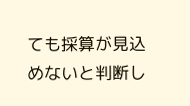ても採算が見込めないと判断し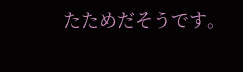たためだそうです。